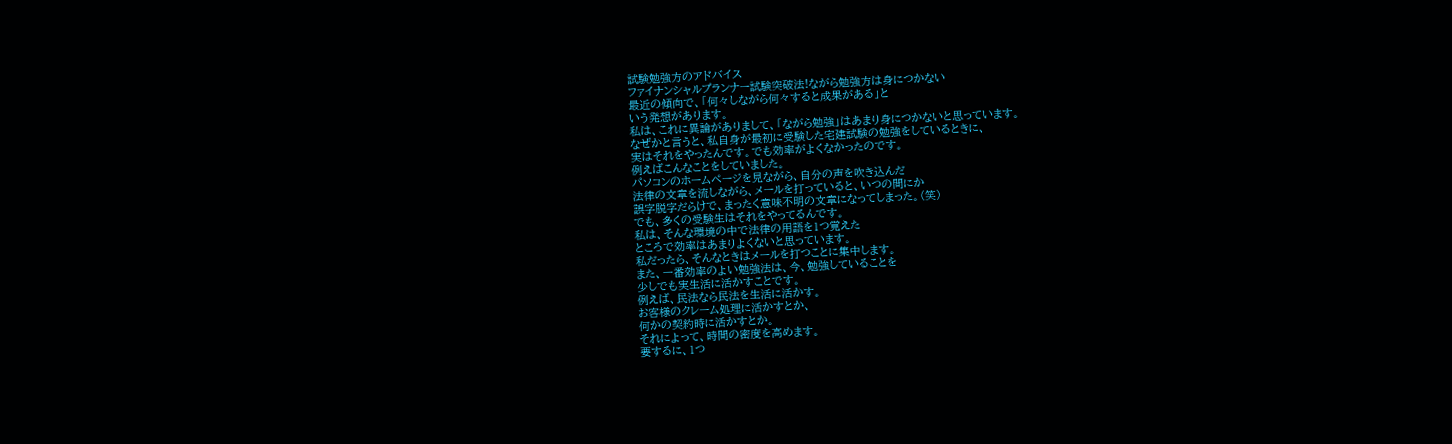試験勉強方のアドバイス
ファイナンシャルプランナー試験突破法!ながら勉強方は身につかない
最近の傾向で、「何々しながら何々すると成果がある」と
いう発想があります。
私は、これに異論がありまして、「ながら勉強」はあまり身につかないと思っています。
なぜかと言うと、私自身が最初に受験した宅建試験の勉強をしているときに、
実はそれをやったんです。でも効率がよくなかったのです。
例えばこんなことをしていました。
パソコンのホームページを見ながら、自分の声を吹き込んだ
法律の文章を流しながら、メールを打っていると、いつの間にか
誤字脱字だらけで、まったく意味不明の文章になってしまった。(笑)
でも、多くの受験生はそれをやってるんです。
私は、そんな環境の中で法律の用語を1つ覚えた
ところで効率はあまりよくないと思っています。
私だったら、そんなときはメールを打つことに集中します。
また、一番効率のよい勉強法は、今、勉強していることを
少しでも実生活に活かすことです。
例えば、民法なら民法を生活に活かす。
お客様のクレーム処理に活かすとか、
何かの契約時に活かすとか。
それによって、時間の密度を高めます。
要するに、1つ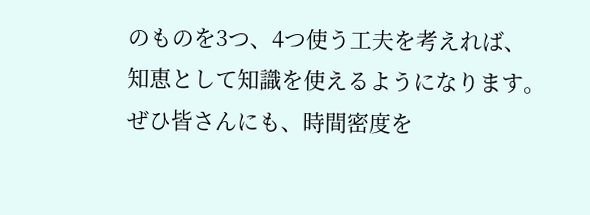のものを3つ、4つ使う工夫を考えれば、
知恵として知識を使えるようになります。
ぜひ皆さんにも、時間密度を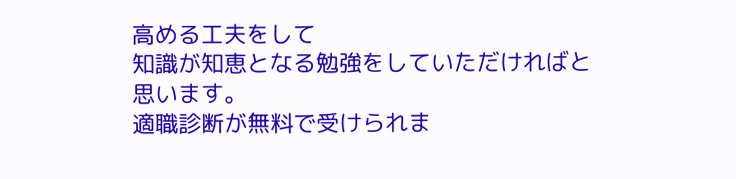高める工夫をして
知識が知恵となる勉強をしていただければと思います。
適職診断が無料で受けられま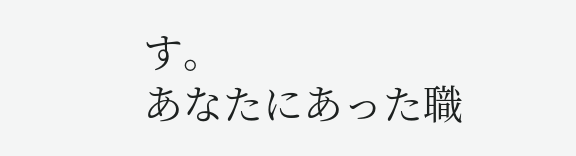す。
あなたにあった職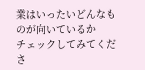業はいったいどんなものが向いているか
チェックしてみてくださ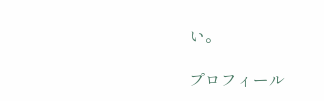い。

プロフィール